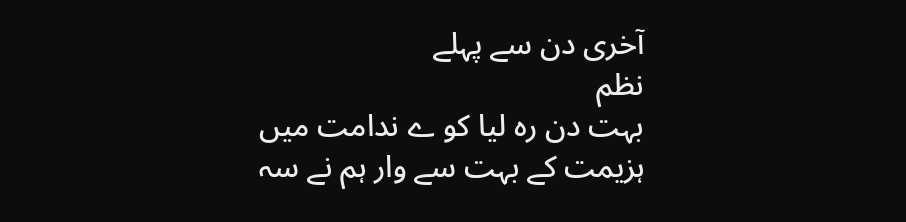آخری دن سے پہلے
نظم
بہت دن رہ لیا کو ے ندامت میں
ہزیمت کے بہت سے وار ہم نے سہ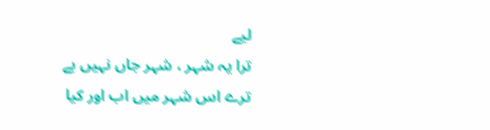لیے
ترا یہ شہر ، شہر جاں نہیں ہے
ترے اس شہر میں اب اور کیا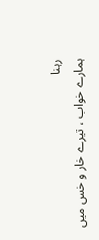رہنا
ہمارے خواب ، تیرے خار و خس میں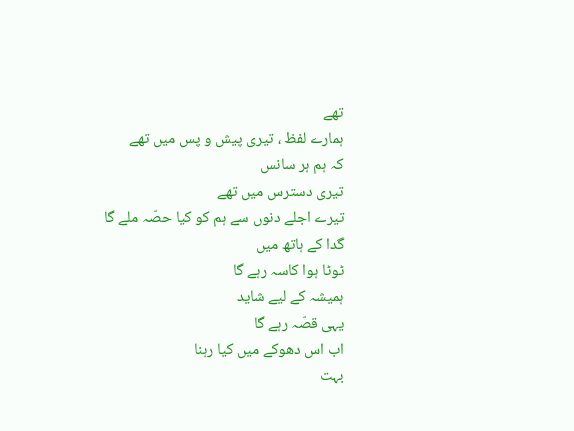تھے
ہمارے لفظ ، تیری پیش و پس میں تھے
کہ ہم ہر سانس
تیری دسترس میں تھے
تیرے اجلے دنوں سے ہم کو کیا حصّہ ملے گا
گدا کے ہاتھ میں
ٹوٹا ہوا کاسہ رہے گا
ہمیشہ کے لیے شاید
یہی قصّہ رہے گا
اب اس دھوکے میں کیا رہنا
بہت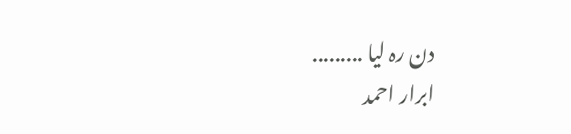دن رہ لیا .........
ابرار احمد